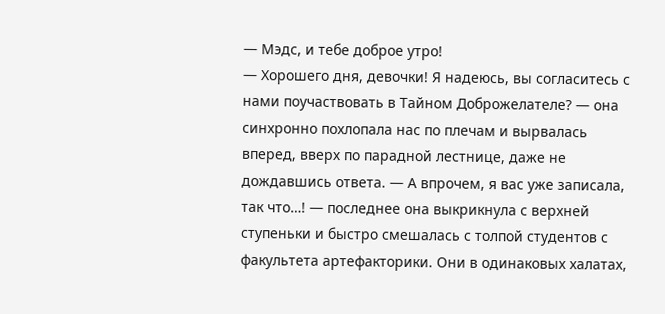— Мэдс, и тебе доброе утро!
— Хорошего дня, девочки! Я надеюсь, вы согласитесь с нами поучаствовать в Тайном Доброжелателе? — она синхронно похлопала нас по плечам и вырвалась вперед, вверх по парадной лестнице, даже не дождавшись ответа. — А впрочем, я вас уже записала, так что…! — последнее она выкрикнула с верхней ступеньки и быстро смешалась с толпой студентов с факультета артефакторики. Они в одинаковых халатах,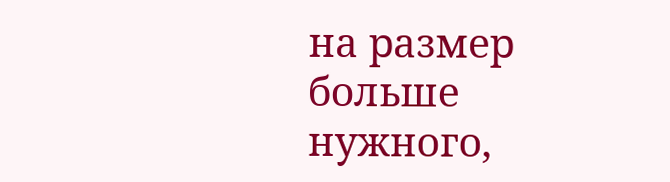на размер больше нужного,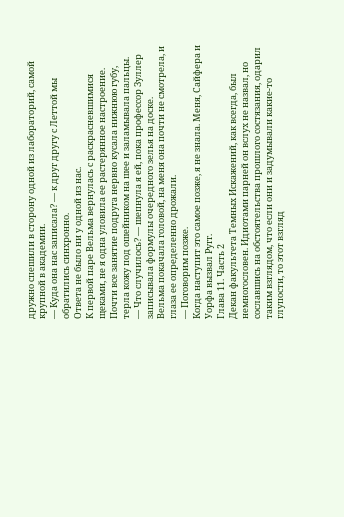дружно спешили в сторону одной из лабораторий, самой крупной в академии.
— Куда она нас записала? — к друг другу с Леттой мы обратились синхронно.
Ответа не было ни у одной из нас.
К первой паре Вельма вернулась с раскрасневшимися щеками, не я одна уловила ее растерянное настроение. Почти все занятие подруга нервно кусала нижнюю губу, терла кожу под ошейником на шее и заламывала пальцы.
— Что случилось? — шепнула я ей, пока профессор Зуллер записывала формулы очередного зелья на доске.
Вельма покачала головой, на меня она почти не смотрела, и глаза ее определенно дрожали.
— Поговорим позже.
Когда наступит это самое позже, я не знала. Меня, Сайфера и Уорфа вызвал Ругг.
Глава 11. Часть 2
Декан факультета Темных Искажений, как всегда, был немногословен. Идиотами парней он вслух не назвал, но сославшись на обстоятельства прошлого состязания, одарил таким взглядом, что если они и задумывали какие-то глупости, то этот взгляд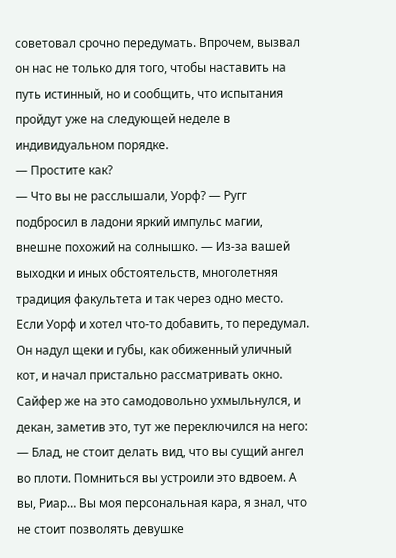советовал срочно передумать. Впрочем, вызвал он нас не только для того, чтобы наставить на путь истинный, но и сообщить, что испытания пройдут уже на следующей неделе в индивидуальном порядке.
— Простите как?
— Что вы не расслышали, Уорф? — Ругг подбросил в ладони яркий импульс магии, внешне похожий на солнышко. — Из-за вашей выходки и иных обстоятельств, многолетняя традиция факультета и так через одно место.
Если Уорф и хотел что-то добавить, то передумал. Он надул щеки и губы, как обиженный уличный кот, и начал пристально рассматривать окно. Сайфер же на это самодовольно ухмыльнулся, и декан, заметив это, тут же переключился на него:
— Блад, не стоит делать вид, что вы сущий ангел во плоти. Помниться вы устроили это вдвоем. А вы, Риар… Вы моя персональная кара, я знал, что не стоит позволять девушке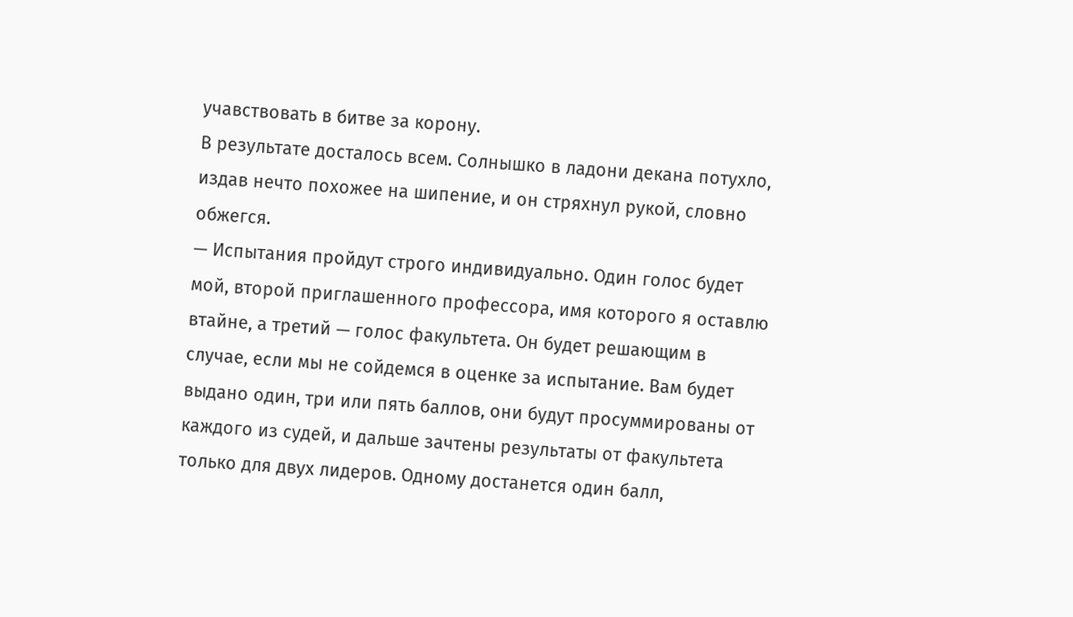учавствовать в битве за корону.
В результате досталось всем. Солнышко в ладони декана потухло, издав нечто похожее на шипение, и он стряхнул рукой, словно обжегся.
— Испытания пройдут строго индивидуально. Один голос будет мой, второй приглашенного профессора, имя которого я оставлю втайне, а третий — голос факультета. Он будет решающим в случае, если мы не сойдемся в оценке за испытание. Вам будет выдано один, три или пять баллов, они будут просуммированы от каждого из судей, и дальше зачтены результаты от факультета только для двух лидеров. Одному достанется один балл,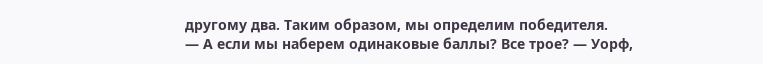другому два. Таким образом, мы определим победителя.
— А если мы наберем одинаковые баллы? Все трое? — Уорф,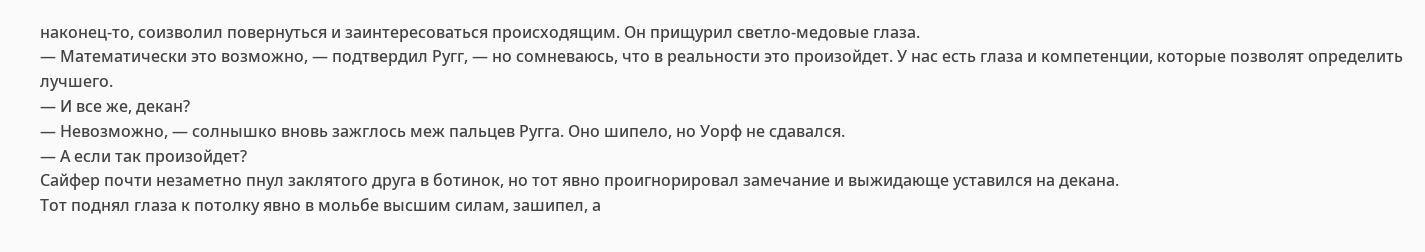наконец-то, соизволил повернуться и заинтересоваться происходящим. Он прищурил светло-медовые глаза.
— Математически это возможно, — подтвердил Ругг, — но сомневаюсь, что в реальности это произойдет. У нас есть глаза и компетенции, которые позволят определить лучшего.
— И все же, декан?
— Невозможно, — солнышко вновь зажглось меж пальцев Ругга. Оно шипело, но Уорф не сдавался.
— А если так произойдет?
Сайфер почти незаметно пнул заклятого друга в ботинок, но тот явно проигнорировал замечание и выжидающе уставился на декана.
Тот поднял глаза к потолку явно в мольбе высшим силам, зашипел, а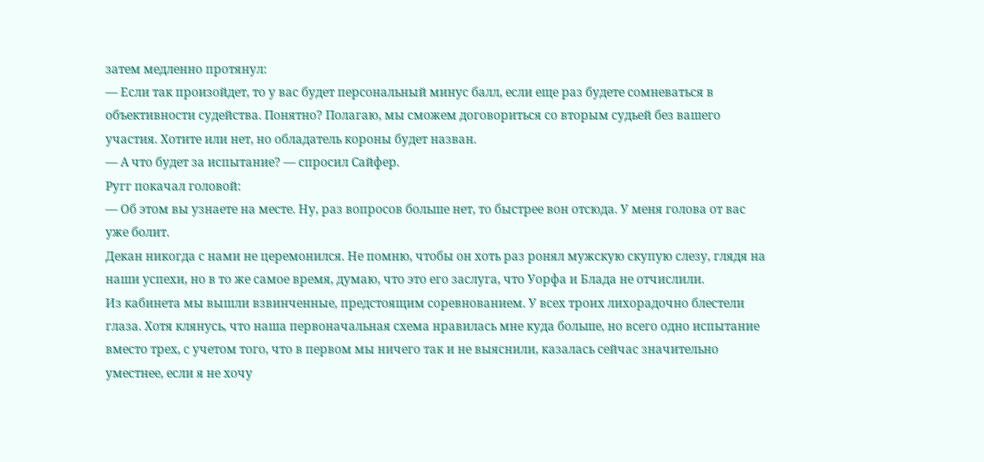затем медленно протянул:
— Если так произойдет, то у вас будет персональный минус балл, если еще раз будете сомневаться в объективности судейства. Понятно? Полагаю, мы сможем договориться со вторым судьей без вашего участия. Хотите или нет, но обладатель короны будет назван.
— А что будет за испытание? — спросил Сайфер.
Ругг покачал головой:
— Об этом вы узнаете на месте. Ну, раз вопросов больше нет, то быстрее вон отсюда. У меня голова от вас уже болит.
Декан никогда с нами не церемонился. Не помню, чтобы он хоть раз ронял мужскую скупую слезу, глядя на наши успехи, но в то же самое время, думаю, что это его заслуга, что Уорфа и Блада не отчислили.
Из кабинета мы вышли взвинченные, предстоящим соревнованием. У всех троих лихорадочно блестели глаза. Хотя клянусь, что наша первоначальная схема нравилась мне куда больше, но всего одно испытание вместо трех, с учетом того, что в первом мы ничего так и не выяснили, казалась сейчас значительно уместнее, если я не хочу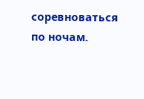соревноваться по ночам.